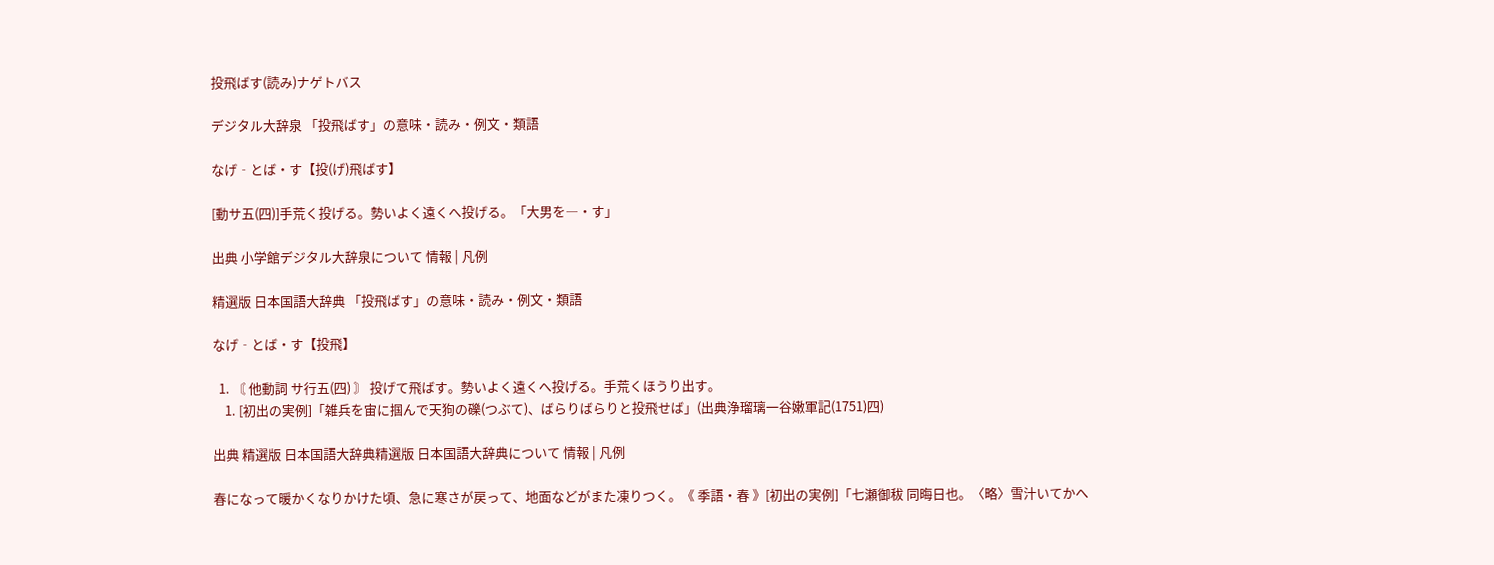投飛ばす(読み)ナゲトバス

デジタル大辞泉 「投飛ばす」の意味・読み・例文・類語

なげ‐とば・す【投(げ)飛ばす】

[動サ五(四)]手荒く投げる。勢いよく遠くへ投げる。「大男を―・す」

出典 小学館デジタル大辞泉について 情報 | 凡例

精選版 日本国語大辞典 「投飛ばす」の意味・読み・例文・類語

なげ‐とば・す【投飛】

  1. 〘 他動詞 サ行五(四) 〙 投げて飛ばす。勢いよく遠くへ投げる。手荒くほうり出す。
    1. [初出の実例]「雑兵を宙に掴んで天狗の礫(つぶて)、ばらりばらりと投飛せば」(出典浄瑠璃一谷嫩軍記(1751)四)

出典 精選版 日本国語大辞典精選版 日本国語大辞典について 情報 | 凡例

春になって暖かくなりかけた頃、急に寒さが戻って、地面などがまた凍りつく。《 季語・春 》[初出の実例]「七瀬御秡 同晦日也。〈略〉雪汁いてかへ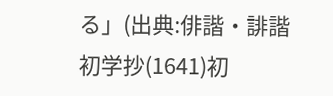る」(出典:俳諧・誹諧初学抄(1641)初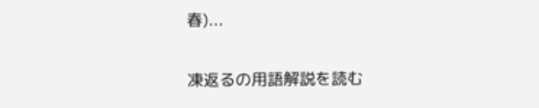春)...

凍返るの用語解説を読む